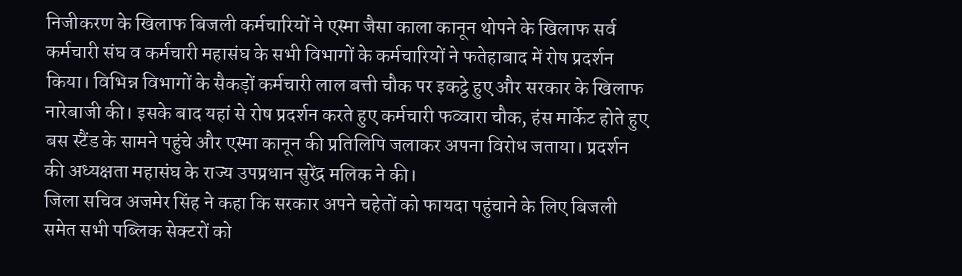निजीकरण के खिलाफ बिजली कर्मचारियों ने एस्मा जैसा काला कानून थोपने के खिलाफ सर्व कर्मचारी संघ व कर्मचारी महासंघ के सभी विभागों के कर्मचारियों ने फतेहाबाद में रोष प्रदर्शन किया। विभिन्न विभागों के सैकड़ों कर्मचारी लाल बत्ती चौक पर इकट्ठे हुए और सरकार के खिलाफ नारेबाजी की। इसके बाद यहां से रोष प्रदर्शन करते हुए कर्मचारी फव्वारा चौक, हंस मार्केट होते हुए बस स्टैंड के सामने पहुंचे और एस्मा कानून की प्रतिलिपि जलाकर अपना विरोध जताया। प्रदर्शन की अध्यक्षता महासंघ के राज्य उपप्रधान सुरेंद्र मलिक ने की।
जिला सचिव अजमेर सिंह ने कहा कि सरकार अपने चहेतों को फायदा पहुंचाने के लिए बिजली समेत सभी पब्लिक सेक्टरों को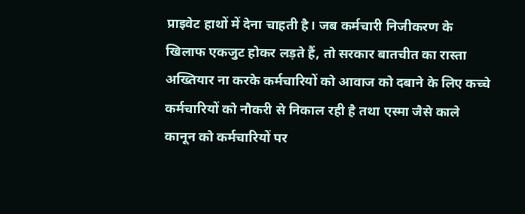प्राइवेट हाथों में देना चाहती है। जब कर्मचारी निजीकरण के खिलाफ एकजुट होकर लड़ते हैं, तो सरकार बातचीत का रास्ता अख्तियार ना करके कर्मचारियों को आवाज को दबाने के लिए कच्चे कर्मचारियों को नौकरी से निकाल रही है तथा एस्मा जैसे काले कानून को कर्मचारियों पर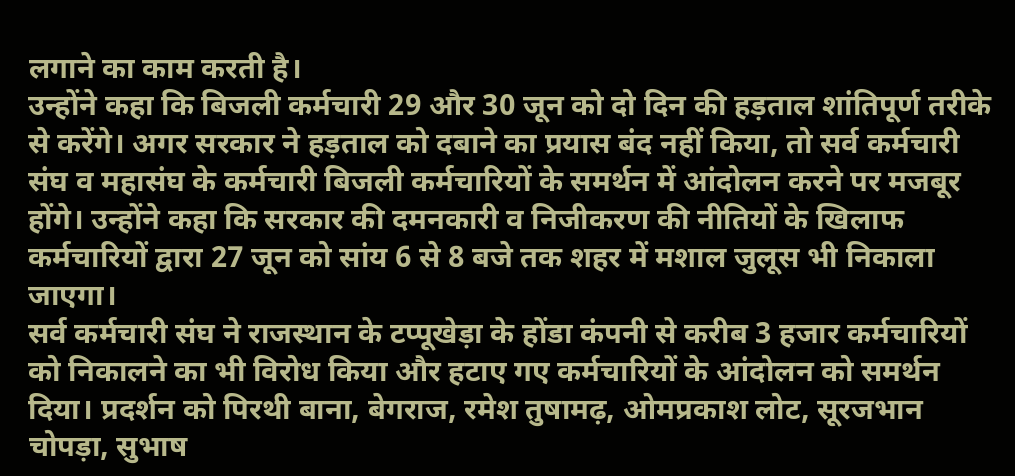लगाने का काम करती है।
उन्होंने कहा कि बिजली कर्मचारी 29 और 30 जून को दो दिन की हड़ताल शांतिपूर्ण तरीके से करेंगे। अगर सरकार ने हड़ताल को दबाने का प्रयास बंद नहीं किया, तो सर्व कर्मचारी संघ व महासंघ के कर्मचारी बिजली कर्मचारियों के समर्थन में आंदोलन करने पर मजबूर होंगे। उन्होंने कहा कि सरकार की दमनकारी व निजीकरण की नीतियों के खिलाफ कर्मचारियों द्वारा 27 जून को सांय 6 से 8 बजे तक शहर में मशाल जुलूस भी निकाला जाएगा।
सर्व कर्मचारी संघ ने राजस्थान के टप्पूखेड़ा के होंडा कंपनी से करीब 3 हजार कर्मचारियों को निकालने का भी विरोध किया और हटाए गए कर्मचारियों के आंदोलन को समर्थन दिया। प्रदर्शन को पिरथी बाना, बेगराज, रमेश तुषामढ़, ओमप्रकाश लोट, सूरजभान चोपड़ा, सुभाष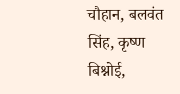चौहान, बलवंत सिंह, कृष्ण बिश्नोई,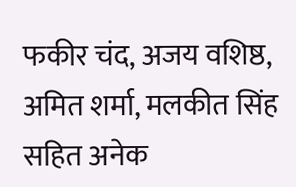फकीर चंद, अजय वशिष्ठ, अमित शर्मा, मलकीत सिंह सहित अनेक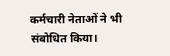कर्मचारी नेताओं ने भी संबोधित किया।